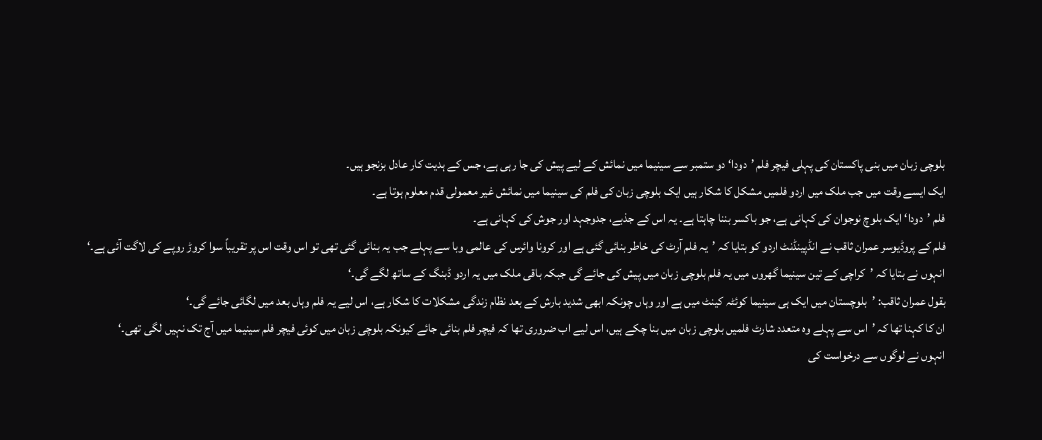بلوچی زبان میں بنی پاکستان کی پہلی فیچر فلم ’دودا‘ دو ستمبر سے سینیما میں نمائش کے لیے پیش کی جا رہی ہے، جس کے ہدیت کار عادل بزنجو ہیں۔
ایک ایسے وقت میں جب ملک میں اردو فلمیں مشکل کا شکار ہیں ایک بلوچی زبان کی فلم کی سینیما میں نمائش غیر معمولی قدم معلوم ہوتا ہے۔
فلم ’دودا‘ ایک بلوچ نوجوان کی کہانی ہے، جو باکسر بننا چاہتا ہے۔ یہ اس کے جذبے، جدوجہد اور جوش کی کہانی ہے۔
فلم کے پروڈیوسر عمران ثاقب نے انڈپینڈنٹ اردو کو بتایا کہ ’یہ فلم آرٹ کی خاطر بنائی گئی ہے اور کرونا وائرس کی عالمی وبا سے پہلے جب یہ بنائی گئی تھی تو اس وقت اس پر تقریباً سوا کروڑ روپے کی لاگت آئی ہے۔‘
انہوں نے بتایا کہ ’کراچی کے تین سینیما گھروں میں یہ فلم بلوچی زبان میں پیش کی جائے گی جبکہ باقی ملک میں یہ اردو ڈبنگ کے ساتھ لگے گی۔‘
بقول عمران ثاقب: ’بلوچستان میں ایک ہی سینیما کوئٹہ کینٹ میں ہے اور وہاں چونکہ ابھی شدید بارش کے بعد نظام زندگی مشکلات کا شکار ہے، اس لیے یہ فلم وہاں بعد میں لگائی جائے گی۔‘
ان کا کہنا تھا کہ ’اس سے پہلے وہ متعدد شارٹ فلمیں بلوچی زبان میں بنا چکے ہیں، اس لیے اب ضروری تھا کہ فیچر فلم بنائی جائے کیونکہ بلوچی زبان میں کوئی فیچر فلم سینیما میں آج تک نہیں لگی تھی۔‘
انہوں نے لوگوں سے درخواست کی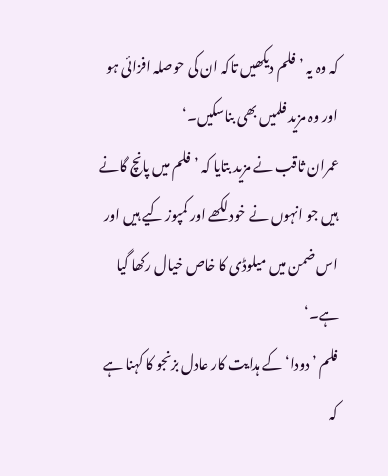کہ وہ یہ ’فلم دیکھیں تاکہ ان کی حوصلہ افزائی ہو اور وہ مزید فلمیں بھی بناسکیں۔‘
عمران ثاقب نے مزید بتایا کہ ’فلم میں پانچ گانے ہیں جو انہوں نے خود لکھے اور کمپوز کیے ہیں اور اس ضمن میں میلوڈی کا خاص خیال رکھا گیا ہے۔‘
فلم ’دودا‘ کے ہدایت کار عادل بزنجو کا کہنا ہے کہ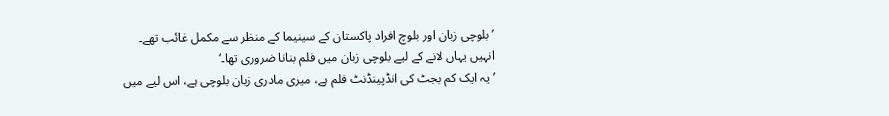’بلوچی زبان اور بلوچ افراد پاکستان کے سینیما کے منظر سے مکمل غائب تھے۔ انہیں یہاں لانے کے لیے بلوچی زبان میں فلم بنانا ضروری تھا۔‘
’یہ ایک کم بجٹ کی انڈپینڈنٹ فلم ہے، میری مادری زبان بلوچی ہے، اس لیے میں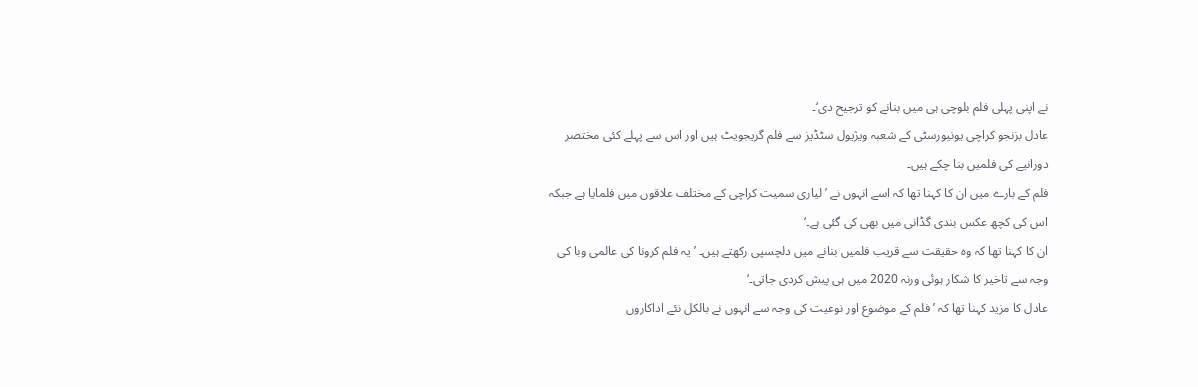نے اپنی پہلی فلم بلوچی ہی میں بنانے کو ترجیح دی‘۔
عادل بزنجو کراچی یونیورسٹی کے شعبہ ویژیول سٹڈیز سے فلم گریجویٹ ہیں اور اس سے پہلے کئی مختصر دورانیے کی فلمیں بنا چکے ہیں۔
فلم کے بارے میں ان کا کہنا تھا کہ اسے انہوں نے ’لیاری سمیت کراچی کے مختلف علاقوں میں فلمایا ہے جبکہ اس کی کچھ عکس بندی گڈانی میں بھی کی گئی ہے۔‘
ان کا کہنا تھا کہ وہ حقیقت سے قریب فلمیں بنانے میں دلچسپی رکھتے ہیں۔ ’یہ فلم کرونا کی عالمی وبا کی وجہ سے تاخیر کا شکار ہوئی ورنہ 2020 میں ہی پیش کردی جاتی۔‘
عادل کا مزید کہنا تھا کہ ’فلم کے موضوع اور نوعیت کی وجہ سے انہوں نے بالکل نئے اداکاروں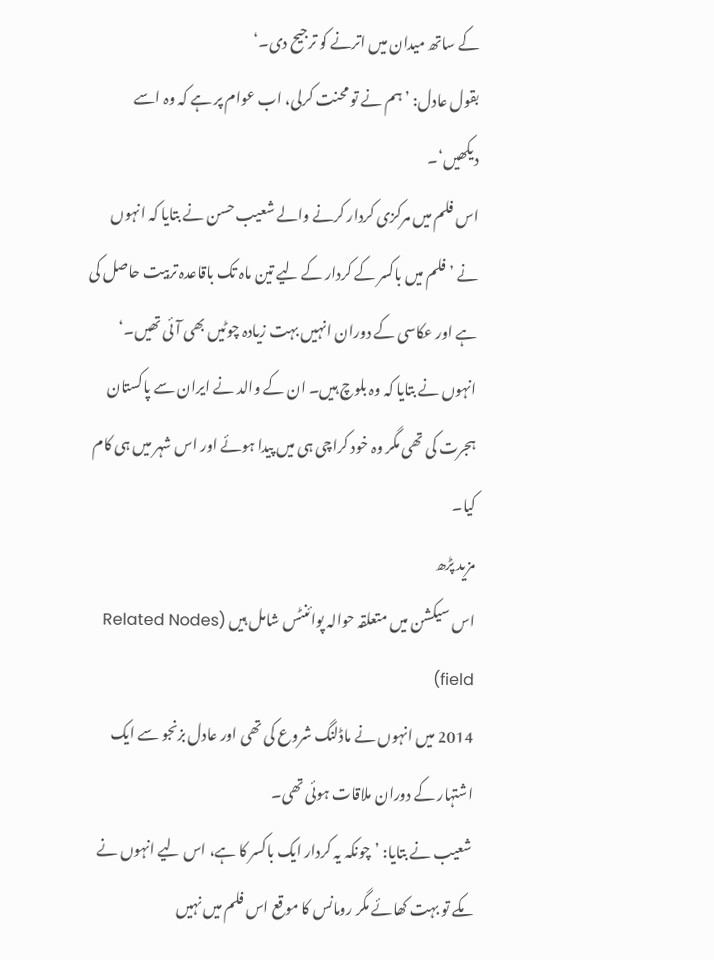کے ساتھ میدان میں اترنے کو ترجیح دی۔‘
بقول عادل: ’ہم نے تو محنت کرلی، اب عوام پر ہے کہ وہ اسے دیکھیں‘۔
اس فلم میں مرکزی کردار کرنے والے شعیب حسن نے بتایا کہ انہوں نے ’فلم میں باکسر کے کردار کے لیے تین ماہ تک باقاعدہ تربیت حاصل کی ہے اور عکاسی کے دوران انہیں بہت زیادہ چوٹیں بھی آئی تھیں۔‘
انہوں نے بتایا کہ وہ بلوچ ہیں۔ ان کے والد نے ایران سے پاکستان ہجرت کی تھی مگر وہ خود کراچی ہی میں پیدا ہوئے اور اس شہر میں ہی کام کیا۔
مزید پڑھ
اس سیکشن میں متعلقہ حوالہ پوائنٹس شامل ہیں (Related Nodes field)
2014 میں انہوں نے ماڈلنگ شروع کی تھی اور عادل بزنجو سے ایک اشتہار کے دوران ملاقات ہوئی تھی۔
شعیب نے بتایا: ’چونکہ یہ کردار ایک باکسر کا ہے، اس لیے انہوں نے مکے تو بہت کھائے مگر رومانس کا موقع اس فلم میں نہیں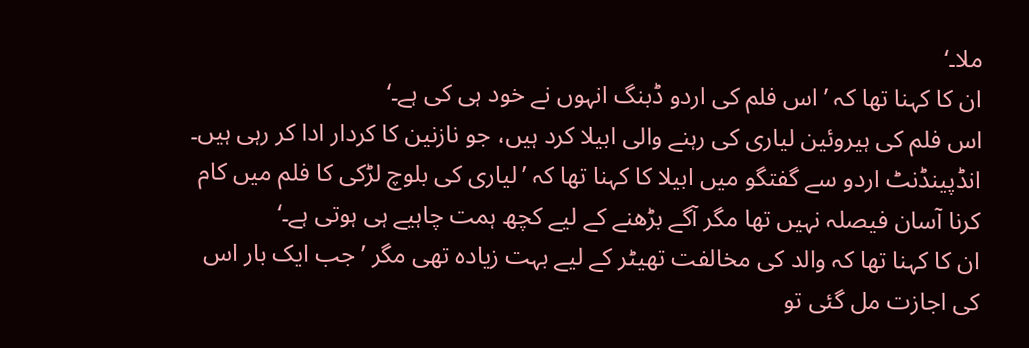ملا۔‘
ان کا کہنا تھا کہ ’اس فلم کی اردو ڈبنگ انہوں نے خود ہی کی ہے۔‘
اس فلم کی ہیروئین لیاری کی رہنے والی ابیلا کرد ہیں، جو نازنین کا کردار ادا کر رہی ہیں۔
انڈپینڈنٹ اردو سے گفتگو میں ابیلا کا کہنا تھا کہ ’لیاری کی بلوچ لڑکی کا فلم میں کام کرنا آسان فیصلہ نہیں تھا مگر آگے بڑھنے کے لیے کچھ ہمت چاہیے ہی ہوتی ہے۔‘
ان کا کہنا تھا کہ والد کی مخالفت تھیٹر کے لیے بہت زیادہ تھی مگر ’جب ایک بار اس کی اجازت مل گئی تو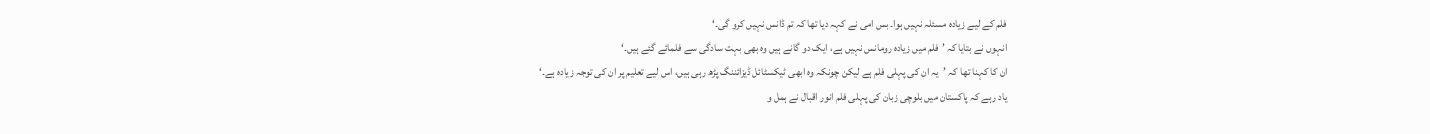فلم کے لیے زیادہ مسئلہ نہیں ہوا۔ بس امی نے کہہ دیا تھا کہ تم ڈانس نہیں کرو گی۔‘
انہوں نے بتایا کہ ’فلم میں زیادہ رومانس نہیں ہے، ایک دو گانے ہیں وہ بھی بہت سادگی سے فلمائے گئے ہیں۔‘
ان کا کہنا تھا کہ ’یہ ان کی پہلی فلم ہے لیکن چونکہ وہ ابھی ٹیکسٹائل ڈیزائننگ پڑھ رہی ہیں، اس لیے تعلیم پر ان کی توجہ زیادہ ہے۔‘
یاد رہے کہ پاکستان میں بلوچی زبان کی پہلی فلم انور اقبال نے ہمل و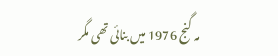مہ گنج 1976 میں بنائی تھی مگر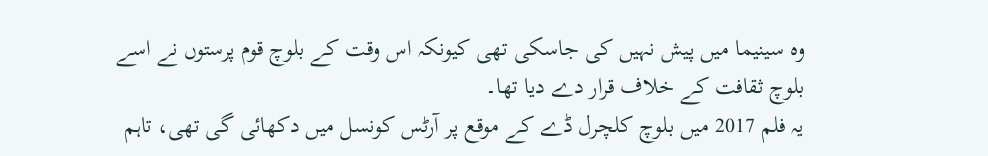وہ سینیما میں پیش نہیں کی جاسکی تھی کیونکہ اس وقت کے بلوچ قوم پرستوں نے اسے بلوچ ثقافت کے خلاف قرار دے دیا تھا۔
یہ فلم 2017 میں بلوچ کلچرل ڈے کے موقع پر آرٹس کونسل میں دکھائی گی تھی، تاہم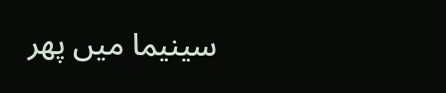سینیما میں پھر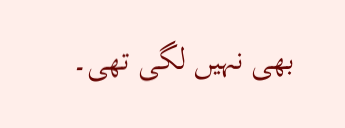بھی نہیں لگی تھی۔